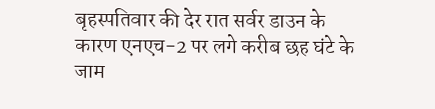बृहस्पतिवार की देर रात सर्वर डाउन के कारण एनएच-2 पर लगे करीब छह घंटे के जाम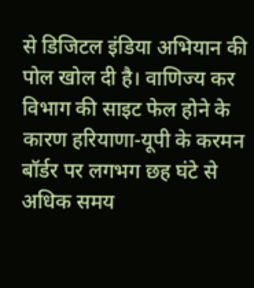से डिजिटल इंडिया अभियान की पोल खोल दी है। वाणिज्य कर विभाग की साइट फेल होने के कारण हरियाणा-यूपी के करमन बॉर्डर पर लगभग छह घंटे से अधिक समय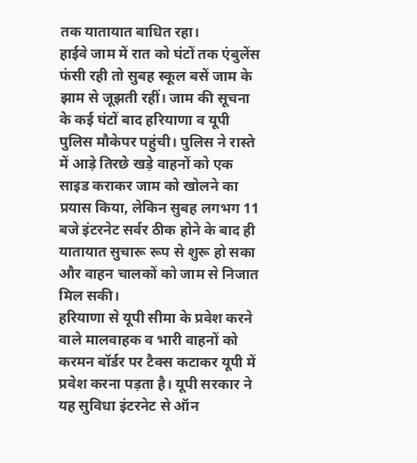तक यातायात बाधित रहा।
हाईवे जाम में रात को घंटों तक एंबुलेंस फंसी रही तो सुबह स्कूल बसें जाम के झाम से जूझती रहीं। जाम की सूचना के कई घंटों बाद हरियाणा व यूपी पुलिस मौकेपर पहुंची। पुलिस ने रास्ते में आड़े तिरछे खड़े वाहनों को एक साइड कराकर जाम को खोलने का प्रयास किया, लेकिन सुबह लगभग 11 बजे इंटरनेट सर्वर ठीक होने के बाद ही यातायात सुचारू रूप से शुरू हो सका और वाहन चालकों को जाम से निजात मिल सकी।
हरियाणा से यूपी सीमा के प्रवेश करने वाले मालवाहक व भारी वाहनों को करमन बॉर्डर पर टैक्स कटाकर यूपी में प्रवेश करना पड़ता है। यूपी सरकार ने यह सुविधा इंटरनेट से ऑन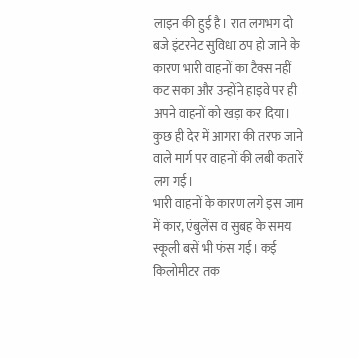लाइन की हुई है। रात लगभग दो बजे इंटरनेट सुविधा ठप हो जाने के कारण भारी वाहनों का टैक्स नहीं कट सका और उन्होंने हाइवे पर ही अपने वाहनों को खड़ा कर दिया। कुछ ही देर में आगरा की तरफ जाने वाले मार्ग पर वाहनों की लबी कतारें लग गई।
भारी वाहनों के कारण लगे इस जाम में कार, एंबुलेंस व सुबह के समय स्कूली बसें भी फंस गई। कई किलोमीटर तक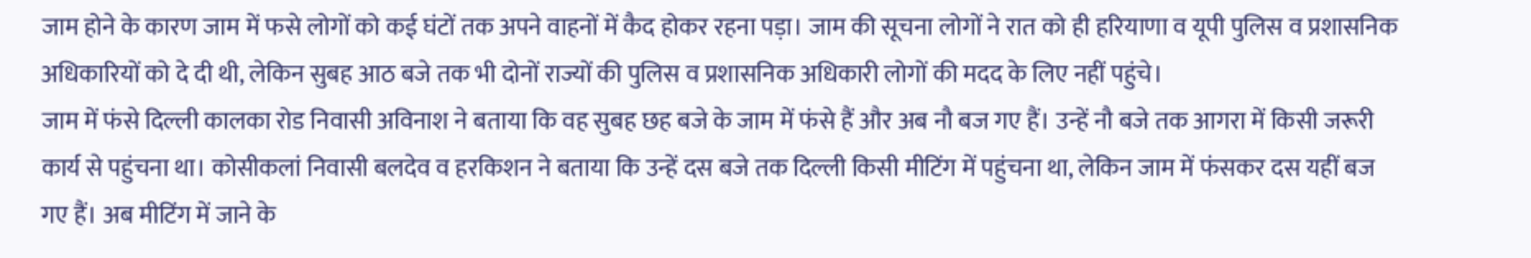जाम होने के कारण जाम में फसे लोगों को कई घंटों तक अपने वाहनों में कैद होकर रहना पड़ा। जाम की सूचना लोगों ने रात को ही हरियाणा व यूपी पुलिस व प्रशासनिक अधिकारियों को दे दी थी, लेकिन सुबह आठ बजे तक भी दोनों राज्यों की पुलिस व प्रशासनिक अधिकारी लोगों की मदद के लिए नहीं पहुंचे।
जाम में फंसे दिल्ली कालका रोड निवासी अविनाश ने बताया कि वह सुबह छह बजे के जाम में फंसे हैं और अब नौ बज गए हैं। उन्हें नौ बजे तक आगरा में किसी जरूरी कार्य से पहुंचना था। कोसीकलां निवासी बलदेव व हरकिशन ने बताया कि उन्हें दस बजे तक दिल्ली किसी मीटिंग में पहुंचना था, लेकिन जाम में फंसकर दस यहीं बज गए हैं। अब मीटिंग में जाने के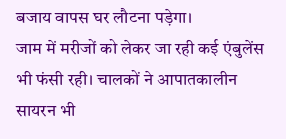बजाय वापस घर लौटना पड़ेगा।
जाम में मरीजों को लेकर जा रही कई एंबुलेंस भी फंसी रही। चालकों ने आपातकालीन सायरन भी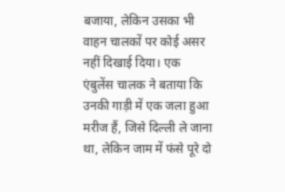बजाया, लेकिन उसका भी वाहन चालकों पर कोई असर नहीं दिखाई दिया। एक एंबुलेंस चालक ने बताया कि उनकी गाड़ी में एक जला हुआ मरीज हैं, जिसे दिल्ली ले जाना था, लेकिन जाम में फंसे पूरे दो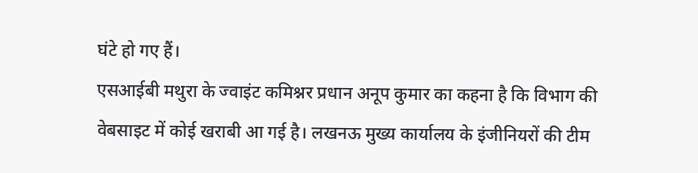घंटे हो गए हैं।
एसआईबी मथुरा के ज्वाइंट कमिश्नर प्रधान अनूप कुमार का कहना है कि विभाग की वेबसाइट में कोई खराबी आ गई है। लखनऊ मुख्य कार्यालय के इंजीनियरों की टीम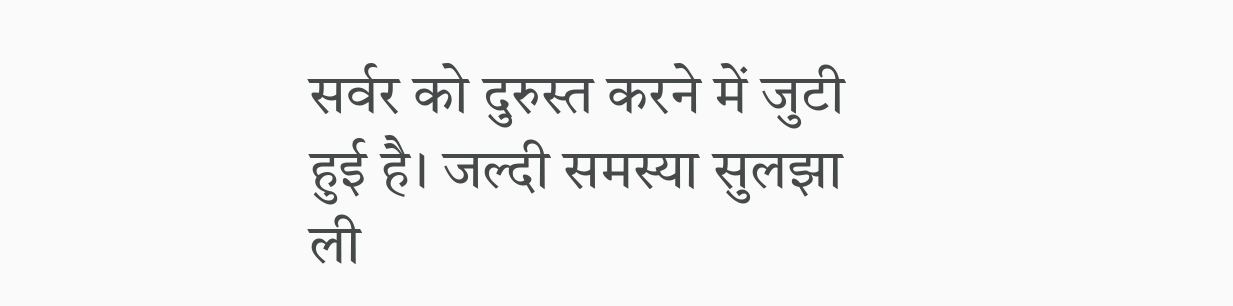सर्वर को दुरुस्त करने में जुटी हुई है। जल्दी समस्या सुलझा ली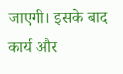जाएगी। इसके बाद कार्य और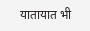यातायात भी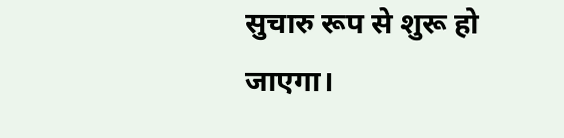सुचारु रूप से शुरू हो जाएगा।